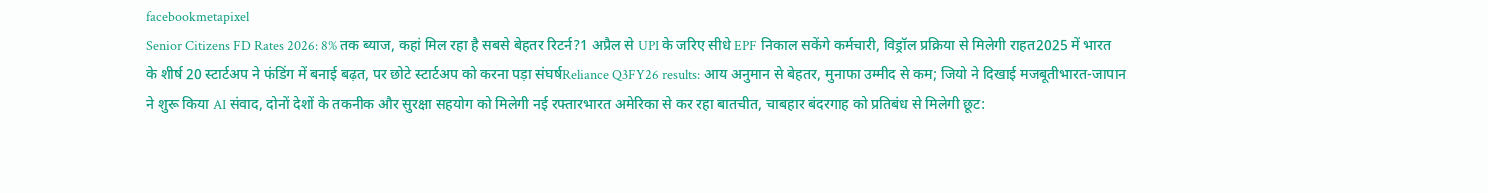facebookmetapixel
Senior Citizens FD Rates 2026: 8% तक ब्याज, कहां मिल रहा है सबसे बेहतर रिटर्न?1 अप्रैल से UPI के जरिए सीधे EPF निकाल सकेंगे कर्मचारी, विड्रॉल प्रक्रिया से मिलेगी राहत2025 में भारत के शीर्ष 20 स्टार्टअप ने फंडिंग में बनाई बढ़त, पर छोटे स्टार्टअप को करना पड़ा संघर्षReliance Q3FY26 results: आय अनुमान से बेहतर, मुनाफा उम्मीद से कम; जियो ने दिखाई मजबूतीभारत-जापान ने शुरू किया AI संवाद, दोनों देशों के तकनीक और सुरक्षा सहयोग को मिलेगी नई रफ्तारभारत अमेरिका से कर रहा बातचीत, चाबहार बंदरगाह को प्रतिबंध से मिलेगी छूट: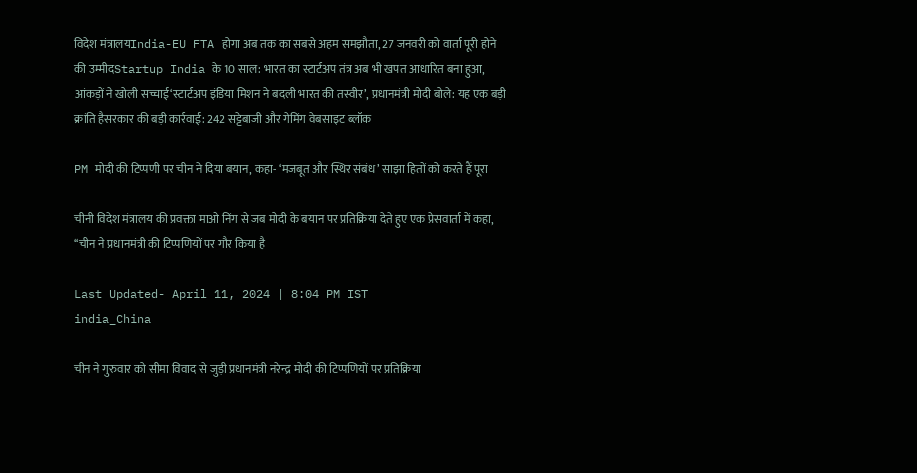विदेश मंत्रालयIndia-EU FTA होगा अब तक का सबसे अहम समझौता, 27 जनवरी को वार्ता पूरी होने की उम्मीदStartup India के 10 साल: भारत का स्टार्टअप तंत्र अब भी खपत आधारित बना हुआ, आंकड़ों ने खोली सच्चाई‘स्टार्टअप इंडिया मिशन ने बदली भारत की तस्वीर’, प्रधानमंत्री मोदी बोले: यह एक बड़ी क्रांति हैसरकार की बड़ी कार्रवाई: 242 सट्टेबाजी और गेमिंग वेबसाइट ब्लॉक

PM मोदी की टिप्पणी पर चीन ने दिया बयान, कहा- ‘मजबूत और स्थिर संबंध’ साझा हितों को करते हैं पूरा

चीनी विदेश मंत्रालय की प्रवक्ता माओ निंग से जब मोदी के बयान पर प्रतिक्रिया देते हुए एक प्रेसवार्ता में कहा, ‘‘चीन ने प्रधानमंत्री की टिप्पणियों पर गौर किया है

Last Updated- April 11, 2024 | 8:04 PM IST
india_China

चीन ने गुरुवार को सीमा विवाद से जुड़ी प्रधानमंत्री नरेन्द्र मोदी की टिप्पणियों पर प्रतिक्रिया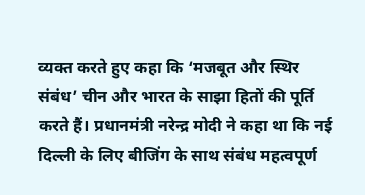व्यक्त करते हुए कहा कि ‘मजबूत और स्थिर संबंध’ चीन और भारत के साझा हितों की पूर्ति करते हैं। प्रधानमंत्री नरेन्द्र मोदी ने कहा था कि नई दिल्ली के लिए बीजिंग के साथ संबंध महत्वपूर्ण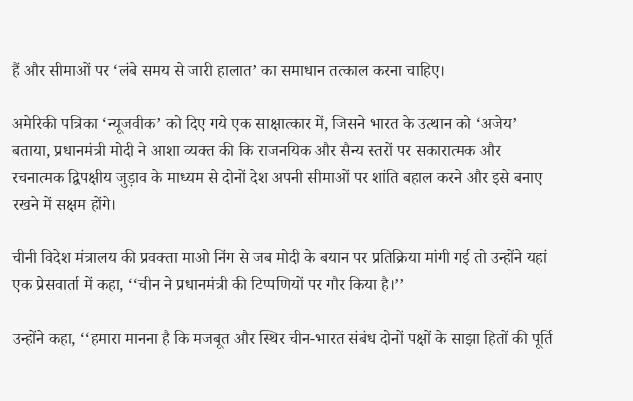हैं और सीमाओं पर ‘लंबे समय से जारी हालात’ का समाधान तत्काल करना चाहिए।

अमेरिकी पत्रिका ‘न्यूजवीक’ को दिए गये एक साक्षात्कार में, जिसने भारत के उत्थान को ‘अजेय’ बताया, प्रधानमंत्री मोदी ने आशा व्यक्त की कि राजनयिक और सैन्य स्तरों पर सकारात्मक और रचनात्मक द्विपक्षीय जुड़ाव के माध्यम से दोनों देश अपनी सीमाओं पर शांति बहाल करने और इसे बनाए रखने में सक्षम होंगे।

चीनी विदेश मंत्रालय की प्रवक्ता माओ निंग से जब मोदी के बयान पर प्रतिक्रिया मांगी गई तो उन्होंने यहां एक प्रेसवार्ता में कहा, ‘‘चीन ने प्रधानमंत्री की टिप्पणियों पर गौर किया है।’’

उन्होंने कहा, ‘‘हमारा मानना है कि मजबूत और स्थिर चीन-भारत संबंध दोनों पक्षों के साझा हितों की पूर्ति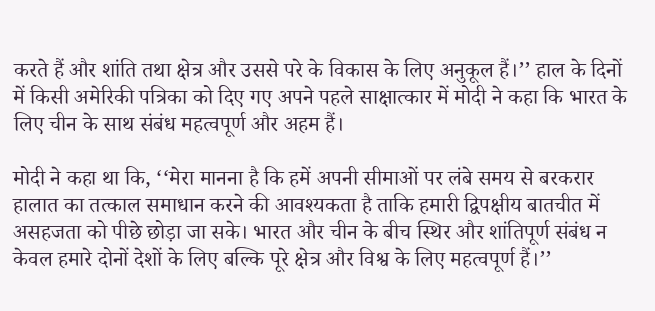करते हैं और शांति तथा क्षेत्र और उससे परे के विकास के लिए अनुकूल हैं।’’ हाल के दिनों में किसी अमेरिकी पत्रिका को दिए गए अपने पहले साक्षात्कार में मोदी ने कहा कि भारत के लिए चीन के साथ संबंध महत्वपूर्ण और अहम हैं।

मोदी ने कहा था कि, ‘‘मेरा मानना है कि हमें अपनी सीमाओं पर लंबे समय से बरकरार हालात का तत्काल समाधान करने की आवश्यकता है ताकि हमारी द्विपक्षीय बातचीत में असहजता को पीछे छोड़ा जा सके। भारत और चीन के बीच स्थिर और शांतिपूर्ण संबंध न केवल हमारे दोनों देशों के लिए बल्कि पूरे क्षेत्र और विश्व के लिए महत्वपूर्ण हैं।’’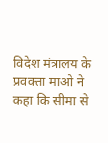विदेश मंत्रालय के प्रवक्ता माओ ने कहा कि सीमा से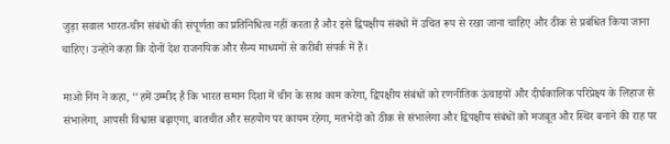जुड़ा सवाल भारत-चीन संबंधों की संपूर्णता का प्रतिनिधित्व नहीं करता है और इसे द्विपक्षीय संबंधों में उचित रूप से रखा जाना चाहिए और ठीक से प्रबंधित किया जाना चाहिए। उन्होंने कहा कि दोनों देश राजनयिक और सैन्य माध्यमों से करीबी संपर्क में हैं।

माओ निंग ने कहा, ‘‘हमें उम्मीद है कि भारत समान दिशा में चीन के साथ काम करेगा, द्विपक्षीय संबंधों को रणनीतिक ऊंचाइयों और दीर्घकालिक परिप्रेक्ष्य के लिहाज से संभालेगा, आपसी विश्वास बढ़ाएगा, बातचीत और सहयोग पर कायम रहेगा, मतभेदों को ठीक से संभालेगा और द्विपक्षीय संबंधों को मजबूत और स्थिर बनाने की राह पर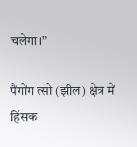चलेगा।”

पैंगोंग त्सो (झील) क्षेत्र में हिंसक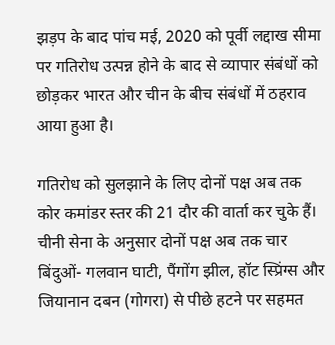झड़प के बाद पांच मई, 2020 को पूर्वी लद्दाख सीमा पर गतिरोध उत्पन्न होने के बाद से व्यापार संबंधों को छोड़कर भारत और चीन के बीच संबंधों में ठहराव आया हुआ है।

गतिरोध को सुलझाने के लिए दोनों पक्ष अब तक कोर कमांडर स्तर की 21 दौर की वार्ता कर चुके हैं। चीनी सेना के अनुसार दोनों पक्ष अब तक चार बिंदुओं- गलवान घाटी, पैंगोंग झील, हॉट स्प्रिंग्स और जियानान दबन (गोगरा) से पीछे हटने पर सहमत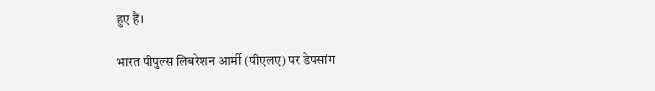हुए हैं।

भारत पीपुल्स लिबरेशन आर्मी (पीएलए) पर डेपसांग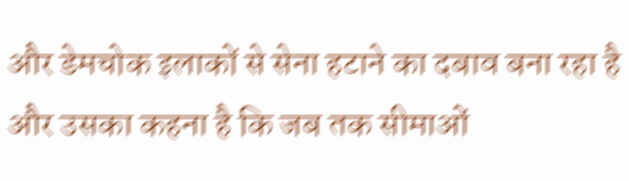और डेमचोक इलाकों से सेना हटाने का दबाव बना रहा है और उसका कहना है कि जब तक सीमाओं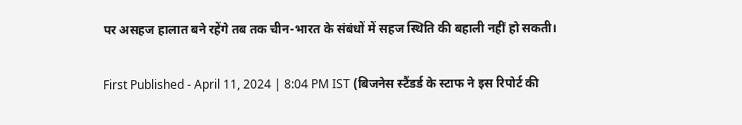पर असहज हालात बने रहेंगे तब तक चीन-भारत के संबंधों में सहज स्थिति की बहाली नहीं हो सकती।

First Published - April 11, 2024 | 8:04 PM IST (बिजनेस स्टैंडर्ड के स्टाफ ने इस रिपोर्ट की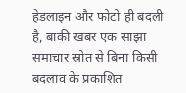हेडलाइन और फोटो ही बदली है, बाकी खबर एक साझा समाचार स्रोत से बिना किसी बदलाव के प्रकाशित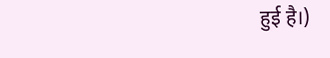हुई है।)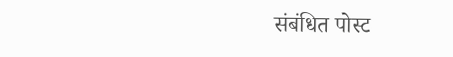संबंधित पोस्ट